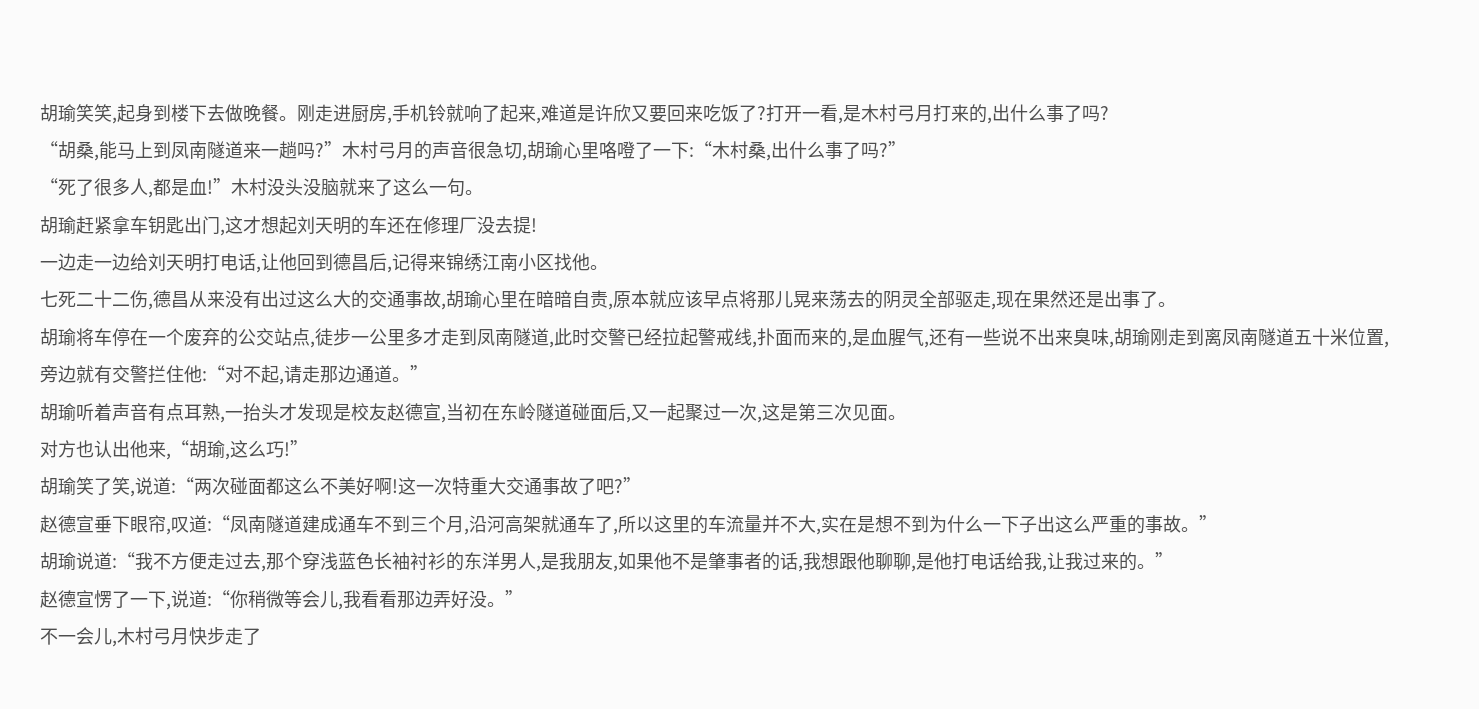胡瑜笑笑,起身到楼下去做晚餐。刚走进厨房,手机铃就响了起来,难道是许欣又要回来吃饭了?打开一看,是木村弓月打来的,出什么事了吗?
“胡桑,能马上到凤南隧道来一趟吗?”木村弓月的声音很急切,胡瑜心里咯噔了一下:“木村桑,出什么事了吗?”
“死了很多人,都是血!”木村没头没脑就来了这么一句。
胡瑜赶紧拿车钥匙出门,这才想起刘天明的车还在修理厂没去提!
一边走一边给刘天明打电话,让他回到德昌后,记得来锦绣江南小区找他。
七死二十二伤,德昌从来没有出过这么大的交通事故,胡瑜心里在暗暗自责,原本就应该早点将那儿晃来荡去的阴灵全部驱走,现在果然还是出事了。
胡瑜将车停在一个废弃的公交站点,徒步一公里多才走到凤南隧道,此时交警已经拉起警戒线,扑面而来的,是血腥气,还有一些说不出来臭味,胡瑜刚走到离凤南隧道五十米位置,旁边就有交警拦住他:“对不起,请走那边通道。”
胡瑜听着声音有点耳熟,一抬头才发现是校友赵德宣,当初在东岭隧道碰面后,又一起聚过一次,这是第三次见面。
对方也认出他来,“胡瑜,这么巧!”
胡瑜笑了笑,说道:“两次碰面都这么不美好啊!这一次特重大交通事故了吧?”
赵德宣垂下眼帘,叹道:“凤南隧道建成通车不到三个月,沿河高架就通车了,所以这里的车流量并不大,实在是想不到为什么一下子出这么严重的事故。”
胡瑜说道:“我不方便走过去,那个穿浅蓝色长袖衬衫的东洋男人,是我朋友,如果他不是肇事者的话,我想跟他聊聊,是他打电话给我,让我过来的。”
赵德宣愣了一下,说道:“你稍微等会儿,我看看那边弄好没。”
不一会儿,木村弓月快步走了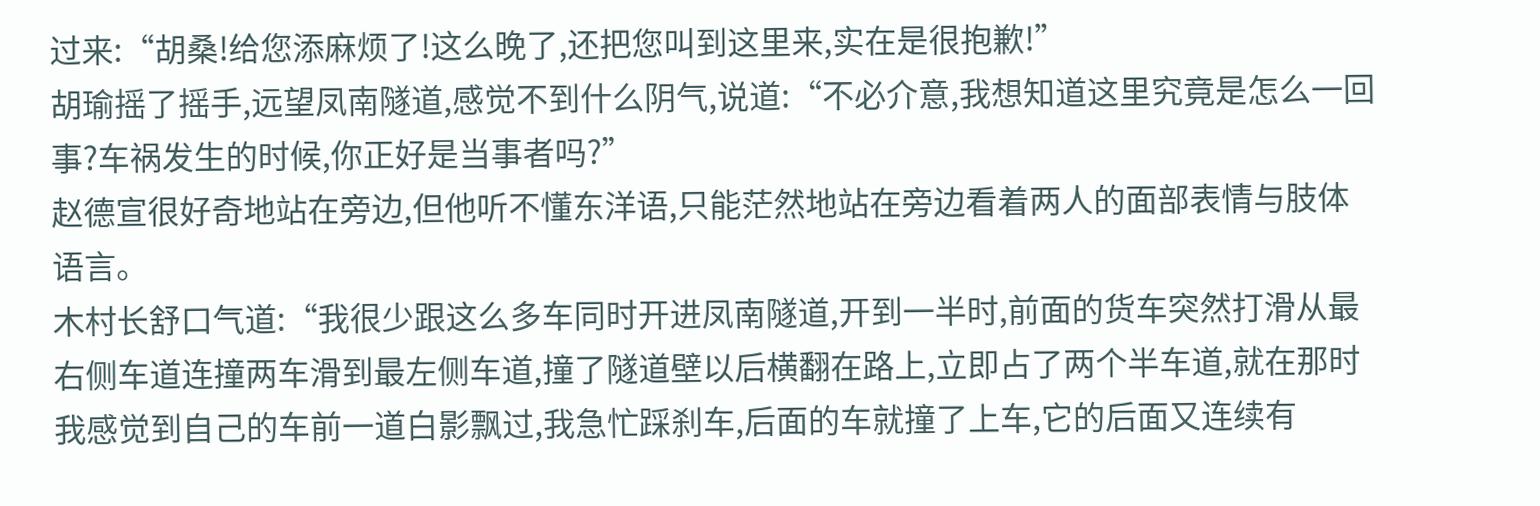过来:“胡桑!给您添麻烦了!这么晚了,还把您叫到这里来,实在是很抱歉!”
胡瑜摇了摇手,远望凤南隧道,感觉不到什么阴气,说道:“不必介意,我想知道这里究竟是怎么一回事?车祸发生的时候,你正好是当事者吗?”
赵德宣很好奇地站在旁边,但他听不懂东洋语,只能茫然地站在旁边看着两人的面部表情与肢体语言。
木村长舒口气道:“我很少跟这么多车同时开进凤南隧道,开到一半时,前面的货车突然打滑从最右侧车道连撞两车滑到最左侧车道,撞了隧道壁以后横翻在路上,立即占了两个半车道,就在那时我感觉到自己的车前一道白影飘过,我急忙踩刹车,后面的车就撞了上车,它的后面又连续有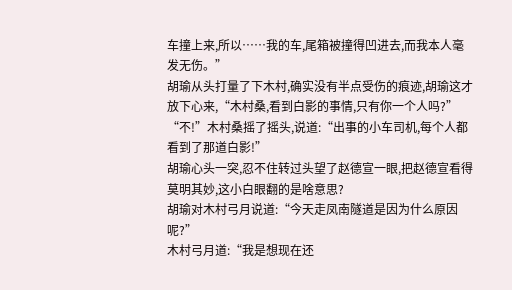车撞上来,所以……我的车,尾箱被撞得凹进去,而我本人毫发无伤。”
胡瑜从头打量了下木村,确实没有半点受伤的痕迹,胡瑜这才放下心来,“木村桑,看到白影的事情,只有你一个人吗?”
“不!”木村桑摇了摇头,说道:“出事的小车司机,每个人都看到了那道白影!”
胡瑜心头一突,忍不住转过头望了赵德宣一眼,把赵德宣看得莫明其妙,这小白眼翻的是啥意思?
胡瑜对木村弓月说道:“今天走凤南隧道是因为什么原因呢?”
木村弓月道:“我是想现在还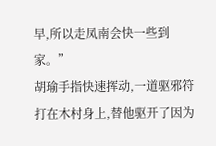早,所以走凤南会快一些到家。”
胡瑜手指快速挥动,一道驱邪符打在木村身上,替他驱开了因为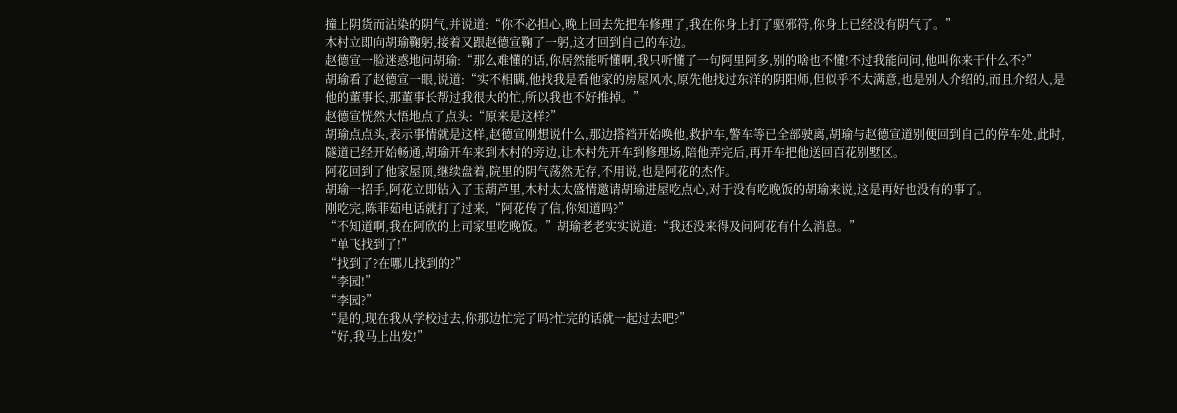撞上阴货而沾染的阴气,并说道:“你不必担心,晚上回去先把车修理了,我在你身上打了驱邪符,你身上已经没有阴气了。”
木村立即向胡瑜鞠躬,接着又跟赵德宣鞠了一躬,这才回到自己的车边。
赵德宣一脸迷惑地问胡瑜:“那么难懂的话,你居然能听懂啊,我只听懂了一句阿里阿多,别的啥也不懂!不过我能问问,他叫你来干什么不?”
胡瑜看了赵德宣一眼,说道:“实不相瞒,他找我是看他家的房屋风水,原先他找过东洋的阴阳师,但似乎不太满意,也是别人介绍的,而且介绍人,是他的董事长,那董事长帮过我很大的忙,所以我也不好推掉。”
赵德宣恍然大悟地点了点头:“原来是这样?”
胡瑜点点头,表示事情就是这样,赵德宣刚想说什么,那边搭裆开始唤他,救护车,警车等已全部驶离,胡瑜与赵德宣道别便回到自己的停车处,此时,隧道已经开始畅通,胡瑜开车来到木村的旁边,让木村先开车到修理场,陪他弄完后,再开车把他送回百花别墅区。
阿花回到了他家屋顶,继续盘着,院里的阴气荡然无存,不用说,也是阿花的杰作。
胡瑜一招手,阿花立即钻入了玉葫芦里,木村太太盛情邀请胡瑜进屋吃点心,对于没有吃晚饭的胡瑜来说,这是再好也没有的事了。
刚吃完,陈菲茹电话就打了过来,“阿花传了信,你知道吗?”
“不知道啊,我在阿欣的上司家里吃晚饭。”胡瑜老老实实说道:“我还没来得及问阿花有什么消息。”
“单飞找到了!”
“找到了?在哪儿找到的?”
“李园!”
“李园?”
“是的,现在我从学校过去,你那边忙完了吗?忙完的话就一起过去吧?”
“好,我马上出发!”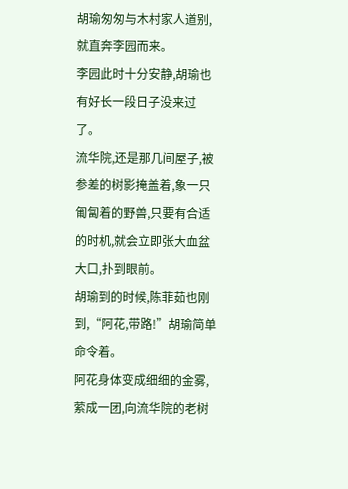胡瑜匆匆与木村家人道别,就直奔李园而来。
李园此时十分安静,胡瑜也有好长一段日子没来过了。
流华院,还是那几间屋子,被参差的树影掩盖着,象一只匍匐着的野兽,只要有合适的时机,就会立即张大血盆大口,扑到眼前。
胡瑜到的时候,陈菲茹也刚到,“阿花,带路!”胡瑜简单命令着。
阿花身体变成细细的金雾,萦成一团,向流华院的老树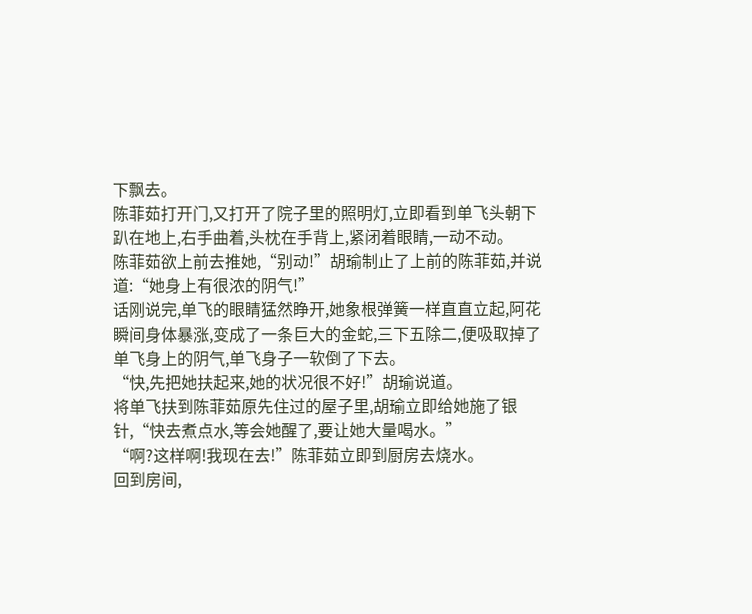下飘去。
陈菲茹打开门,又打开了院子里的照明灯,立即看到单飞头朝下趴在地上,右手曲着,头枕在手背上,紧闭着眼睛,一动不动。
陈菲茹欲上前去推她,“别动!”胡瑜制止了上前的陈菲茹,并说道:“她身上有很浓的阴气!”
话刚说完,单飞的眼睛猛然睁开,她象根弹簧一样直直立起,阿花瞬间身体暴涨,变成了一条巨大的金蛇,三下五除二,便吸取掉了单飞身上的阴气,单飞身子一软倒了下去。
“快,先把她扶起来,她的状况很不好!”胡瑜说道。
将单飞扶到陈菲茹原先住过的屋子里,胡瑜立即给她施了银针,“快去煮点水,等会她醒了,要让她大量喝水。”
“啊?这样啊!我现在去!”陈菲茹立即到厨房去烧水。
回到房间,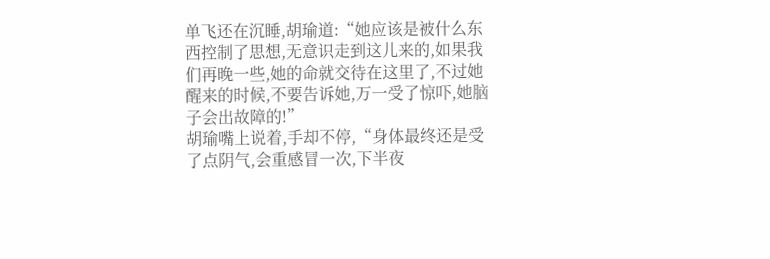单飞还在沉睡,胡瑜道:“她应该是被什么东西控制了思想,无意识走到这儿来的,如果我们再晚一些,她的命就交待在这里了,不过她醒来的时候,不要告诉她,万一受了惊吓,她脑子会出故障的!”
胡瑜嘴上说着,手却不停,“身体最终还是受了点阴气,会重感冒一次,下半夜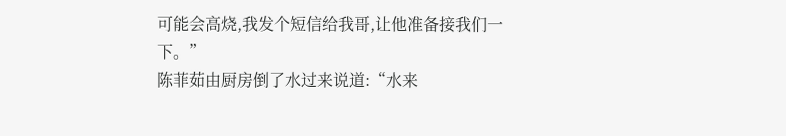可能会高烧,我发个短信给我哥,让他准备接我们一下。”
陈菲茹由厨房倒了水过来说道:“水来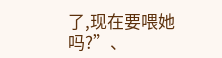了,现在要喂她吗?”、